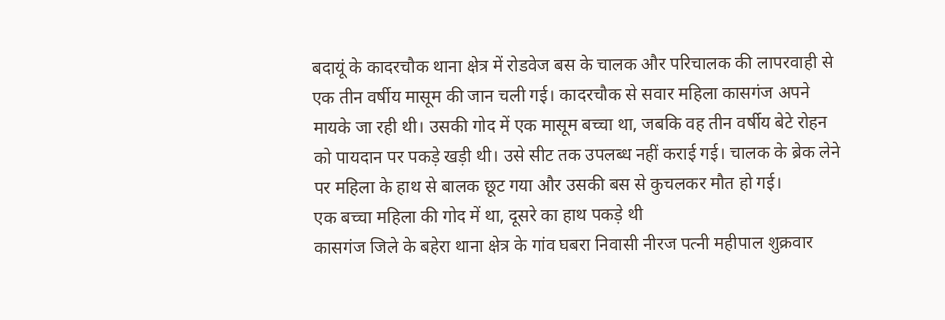बदायूं के कादरचौक थाना क्षेत्र में रोडवेज बस के चालक और परिचालक की लापरवाही से एक तीन वर्षीय मासूम की जान चली गई। कादरचौक से सवार महिला कासगंज अपने मायके जा रही थी। उसकी गोद में एक मासूम बच्चा था, जबकि वह तीन वर्षीय बेटे रोहन को पायदान पर पकड़े खड़ी थी। उसे सीट तक उपलब्ध नहीं कराई गई। चालक के ब्रेक लेने पर महिला के हाथ से बालक छूट गया और उसकी बस से कुचलकर मौत हो गई।
एक बच्चा महिला की गोद में था, दूसरे का हाथ पकड़े थी
कासगंज जिले के बहेरा थाना क्षेत्र के गांव घबरा निवासी नीरज पत्नी महीपाल शुक्रवार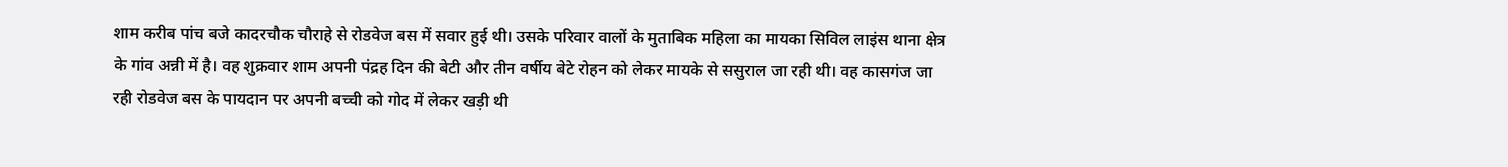शाम करीब पांच बजे कादरचौक चौराहे से रोडवेज बस में सवार हुई थी। उसके परिवार वालों के मुताबिक महिला का मायका सिविल लाइंस थाना क्षेत्र के गांव अन्नी में है। वह शुक्रवार शाम अपनी पंद्रह दिन की बेटी और तीन वर्षीय बेटे रोहन को लेकर मायके से ससुराल जा रही थी। वह कासगंज जा रही रोडवेज बस के पायदान पर अपनी बच्ची को गोद में लेकर खड़ी थी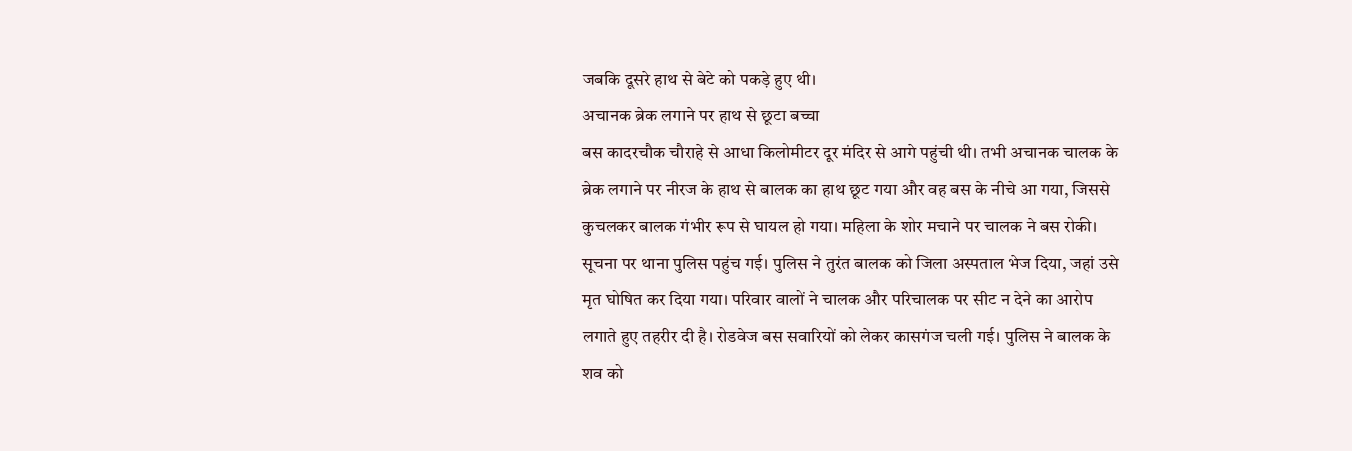जबकि दूसरे हाथ से बेटे को पकड़े हुए थी।
अचानक ब्रेक लगाने पर हाथ से छूटा बच्चा
बस कादरचौक चौराहे से आधा किलोमीटर दूर मंदिर से आगे पहुंची थी। तभी अचानक चालक के ब्रेक लगाने पर नीरज के हाथ से बालक का हाथ छूट गया और वह बस के नीचे आ गया, जिससे कुचलकर बालक गंभीर रूप से घायल हो गया। महिला के शोर मचाने पर चालक ने बस रोकी। सूचना पर थाना पुलिस पहुंच गई। पुलिस ने तुरंत बालक को जिला अस्पताल भेज दिया, जहां उसे मृत घोषित कर दिया गया। परिवार वालों ने चालक और परिचालक पर सीट न देने का आरोप लगाते हुए तहरीर दी है। रोडवेज बस सवारियों को लेकर कासगंज चली गई। पुलिस ने बालक के शव को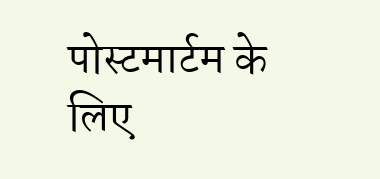पोस्टमार्टम के लिए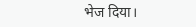भेज दिया।